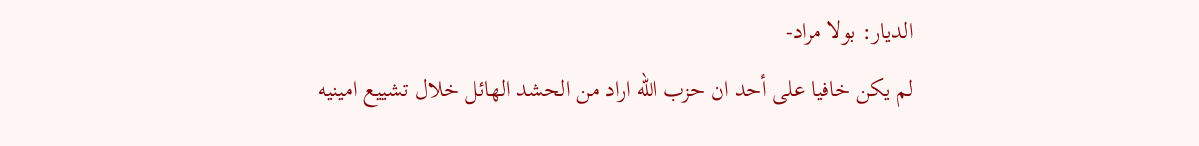الديار: بولا مراد-
لم يكن خافيا على أحد ان حزب الله اراد من الحشد الهائل خلال تشييع امينيه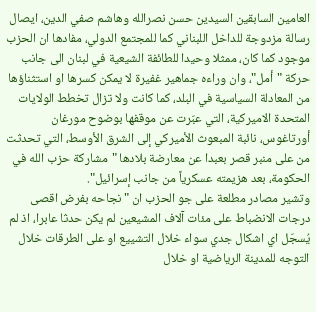العامين السابقين السيدين حسن نصرالله وهاشم صفي الدين، ايصال رسالة مزدوجة للداخل اللبناني كما للمجتمع الدولي، مفادها ان الحزب موجود كما كان، ممثلا وحيدا للطائفة الشيعية في لبنان الى جانب حركة "أمل"، وان وراءه جماهير غفيرة لا يمكن كسرها او استثناؤها من المعادلة السياسية في البلد، كما كانت ولا تزال تخطط الولايات المتحدة الاميركية، التي عبّرت عن موقفها بوضوح مورغان أورتاغوس، نائبة المبعوث الأميركي إلى الشرق الأوسط، التي تحدثت من على منبر قصر بعبدا عن معارضة بلادها "مشاركة حزب الله في الحكومة، بعد هزيمته عسكرياً من جانب إسرائيل".
وتشير مصادر مطلعة على جو الحزب ان " نجاحه بفرض اقصى درجات الانضباط على مئات آلاف المشيعين لم يكن حدثا عابرا، اذ لم يُسجّل اي اشكال جدي سواء خلال التشييع او على الطرقات خلال التوجه للمدينة الرياضية او خلال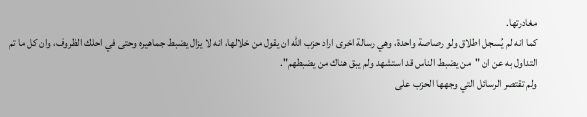مغادرتها.
كما انه لم يُسجل اطلاق ولو رصاصة واحدة، وهي رسالة اخرى اراد حزب الله ان يقول من خلالها، انه لا يزال يضبط جماهيره وحتى في احلك الظروف، وان كل ما تم التداول به عن ان "من يضبط الناس قد استشهد ولم يبق هناك من يضبطهم".
ولم تقتصر الرسائل التي وجهها الحزب على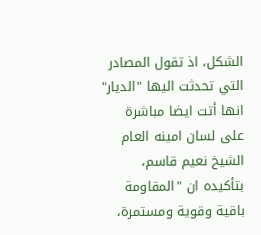الشكل، اذ تقول المصادر التي تحدثت اليها "الديار" انها أتت ايضا مباشرة على لسان امينه العام الشيخ نعيم قاسم، بتأكيده ان "المقاومة باقية وقوية ومستمرة،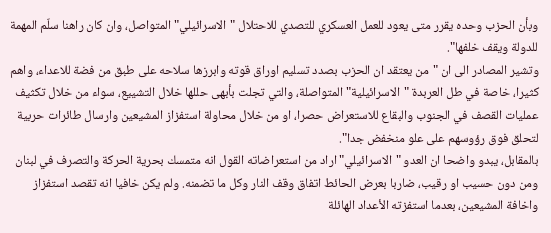وبأن الحزب وحده يقرر متى يعود للعمل العسكري للتصدي للاحتلال "الاسرائيلي" المتواصل، وان كان راهنا سلّم المهمة للدولة ويقف خلفها".
وتشير المصادر الى ان "من يعتقد ان الحزب بصدد تسليم اوراق قوته وابرزها سلاحه على طبق من فضة للاعداء، واهم كثيرا، خاصة في طل العربدة "الاسرائيلية" المتواصلة، والتي تجلت بأبهى حللها خلال التشييع، سواء من خلال تكثيف عمليات القصف في الجنوب والبقاع للاستعراض حصرا، او من خلال محاولة استفزاز المشيعين وارسال طائرات حربية لتحلق فوق رؤوسهم على علو منخفض جدا".
بالمقابل، يبدو واضحا ان العدو "الاسرائيلي" اراد من استعراضاته القول انه متمسك بحرية الحركة والتصرف في لبنان ومن دون حسيب او رقيب، ضاربا بعرض الحائط اتفاق وقف النار وكل ما تضمنه. ولم يكن خافيا انه تقصد استفزاز واخافة المشيعين، بعدما استفزته الأعداد الهائلة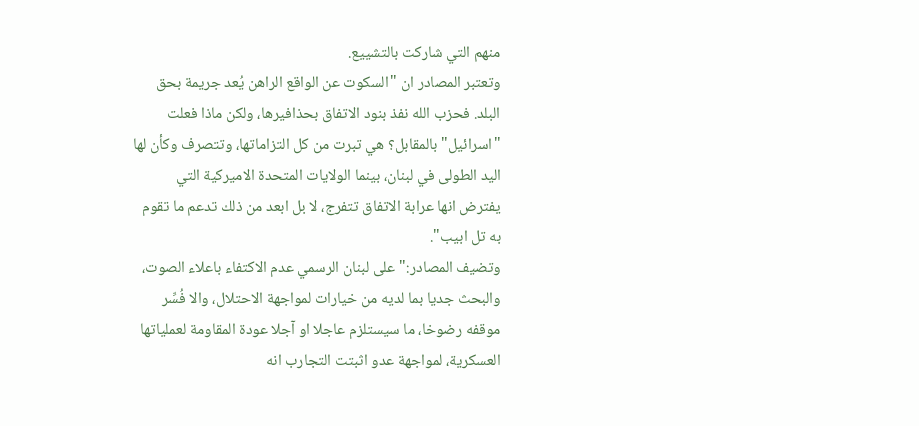منهم التي شاركت بالتشييع.
وتعتبر المصادر ان "السكوت عن الواقع الراهن يُعد جريمة بحق البلد. فحزب الله نفذ بنود الاتفاق بحذافيرها، ولكن ماذا فعلت "اسرائيل" بالمقابل؟ هي تبرت من كل التزاماتها، وتتصرف وكأن لها اليد الطولى في لبنان، بينما الولايات المتحدة الاميركية التي يفترض انها عرابة الاتفاق تتفرج، لا بل ابعد من ذلك تدعم ما تقوم به تل ابيب".
وتضيف المصادر:"على لبنان الرسمي عدم الاكتفاء باعلاء الصوت، والبحث جديا بما لديه من خيارات لمواجهة الاحتلال، والا فُسِّر موقفه رضوخا، ما سيستلزم عاجلا او آجلا عودة المقاومة لعملياتها العسكرية، لمواجهة عدو اثبتت التجارب انه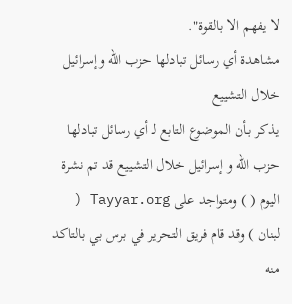لا يفهم الا بالقوة".
مشاهدة أي رسائل تبادلها حزب الله وإسرائيل خلال التشييع
يذكر بـأن الموضوع التابع لـ أي رسائل تبادلها حزب الله و إسرائيل خلال التشييع قد تم نشرة اليوم ( ) ومتواجد على Tayyar.org ( لبنان ) وقد قام فريق التحرير في برس بي بالتاكد منه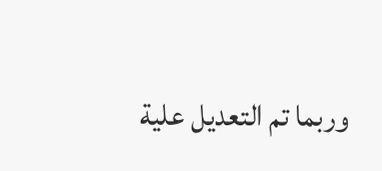وربما تم التعديل علية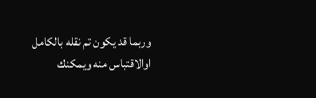وربما قد يكون تم نقله بالكامل اوالاقتباس منه ويمكنك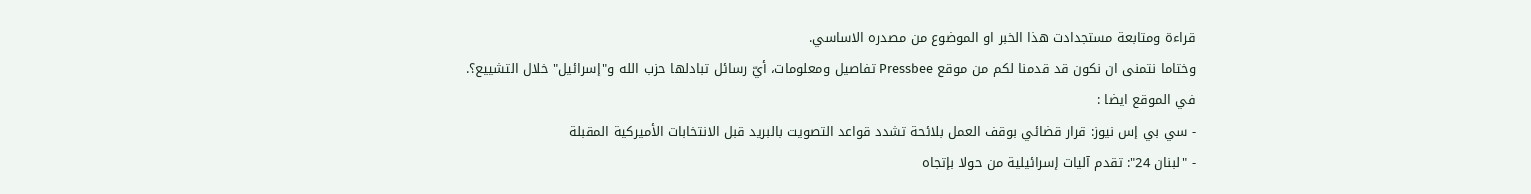قراءة ومتابعة مستجدادت هذا الخبر او الموضوع من مصدره الاساسي.
وختاما نتمنى ان نكون قد قدمنا لكم من موقع Pressbee تفاصيل ومعلومات، أيّ رسائل تبادلها حزب الله و"إسرائيل" خلال التشييع؟.
في الموقع ايضا :
- سي بي إس نيوز: قرار قضائي بوقف العمل بلائحة تشدد قواعد التصويت بالبريد قبل الانتخابات الأميركية المقبلة
- "لبنان 24": تقدم آليات إسرائيلية من حولا بإتجاه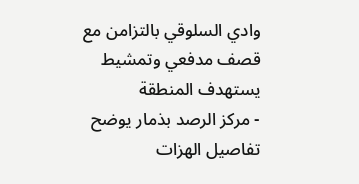وادي السلوقي بالتزامن مع قصف مدفعي وتمشيط يستهدف المنطقة
- مركز الرصد بذمار يوضح تفاصيل الهزات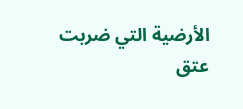الأرضية التي ضربت عتق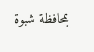بمحافظة شبوة